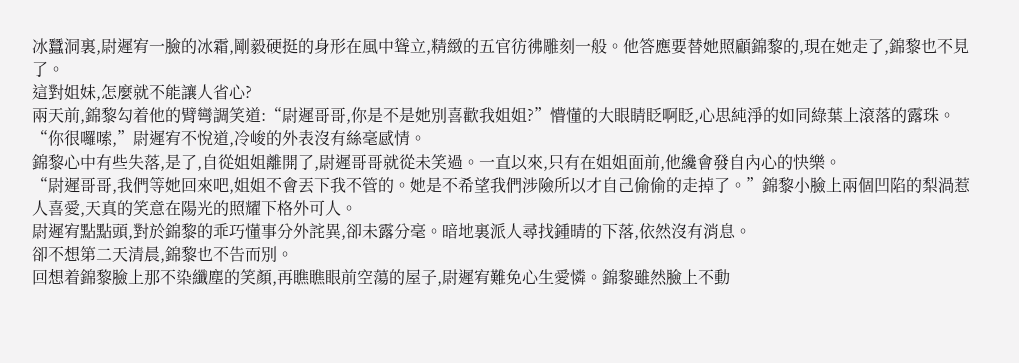冰蠶洞裏,尉遲宥一臉的冰霜,剛毅硬挺的身形在風中聳立,精緻的五官彷彿雕刻一般。他答應要替她照顧錦黎的,現在她走了,錦黎也不見了。
這對姐妹,怎麼就不能讓人省心?
兩天前,錦黎勾着他的臂彎調笑道:“尉遲哥哥,你是不是她別喜歡我姐姐?”懵懂的大眼睛眨啊眨,心思純淨的如同綠葉上滾落的露珠。
“你很囉嗦,”尉遲宥不悅道,冷峻的外表沒有絲毫感情。
錦黎心中有些失落,是了,自從姐姐離開了,尉遲哥哥就從未笑過。一直以來,只有在姐姐面前,他纔會發自內心的快樂。
“尉遲哥哥,我們等她回來吧,姐姐不會丟下我不管的。她是不希望我們涉險所以才自己偷偷的走掉了。”錦黎小臉上兩個凹陷的梨渦惹人喜愛,天真的笑意在陽光的照耀下格外可人。
尉遲宥點點頭,對於錦黎的乖巧懂事分外詫異,卻未露分毫。暗地裏派人尋找鍾晴的下落,依然沒有消息。
卻不想第二天清晨,錦黎也不告而別。
回想着錦黎臉上那不染纖塵的笑顏,再瞧瞧眼前空蕩的屋子,尉遲宥難免心生愛憐。錦黎雖然臉上不動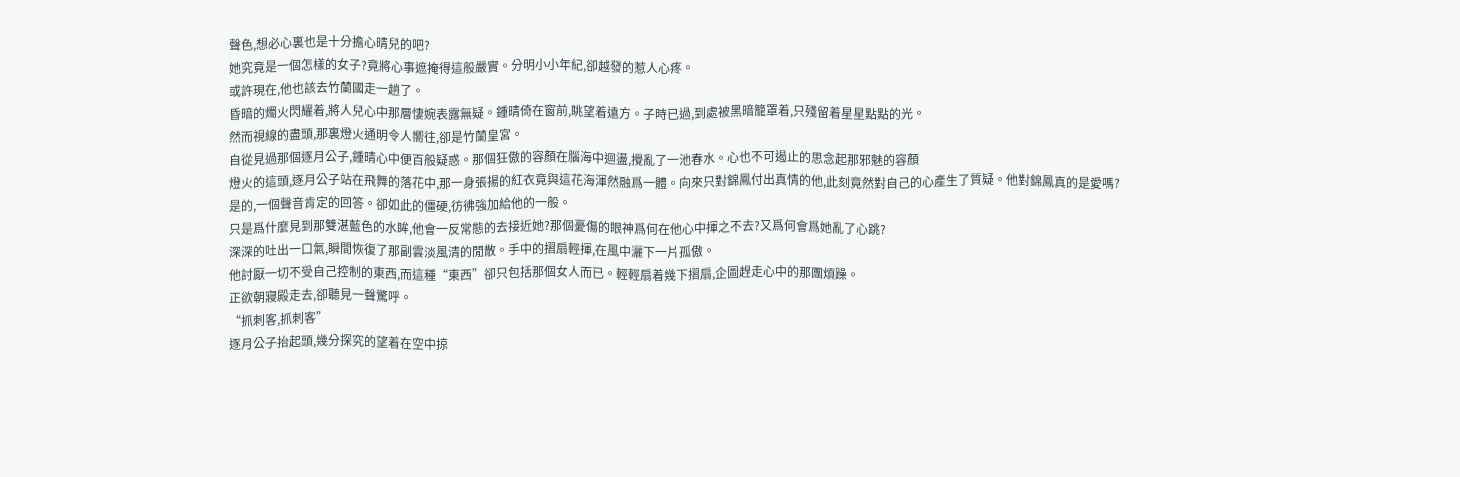聲色,想必心裏也是十分擔心晴兒的吧?
她究竟是一個怎樣的女子?竟將心事遮掩得這般嚴實。分明小小年紀,卻越發的惹人心疼。
或許現在,他也該去竹蘭國走一趟了。
昏暗的燭火閃耀着,將人兒心中那層悽婉表露無疑。鍾晴倚在窗前,眺望着遠方。子時已過,到處被黑暗籠罩着,只殘留着星星點點的光。
然而視線的盡頭,那裏燈火通明令人嚮往,卻是竹蘭皇宮。
自從見過那個逐月公子,鍾晴心中便百般疑惑。那個狂傲的容顏在腦海中迴盪,攪亂了一池春水。心也不可遏止的思念起那邪魅的容顏
燈火的這頭,逐月公子站在飛舞的落花中,那一身張揚的紅衣竟與這花海渾然融爲一體。向來只對錦鳳付出真情的他,此刻竟然對自己的心產生了質疑。他對錦鳳真的是愛嗎?
是的,一個聲音肯定的回答。卻如此的僵硬,彷彿強加給他的一般。
只是爲什麼見到那雙湛藍色的水眸,他會一反常態的去接近她?那個憂傷的眼神爲何在他心中揮之不去?又爲何會爲她亂了心跳?
深深的吐出一口氣,瞬間恢復了那副雲淡風清的閒散。手中的摺扇輕揮,在風中灑下一片孤傲。
他討厭一切不受自己控制的東西,而這種“東西”卻只包括那個女人而已。輕輕扇着幾下摺扇,企圖趕走心中的那團煩躁。
正欲朝寢殿走去,卻聽見一聲驚呼。
“抓刺客,抓刺客”
逐月公子抬起頭,幾分探究的望着在空中掠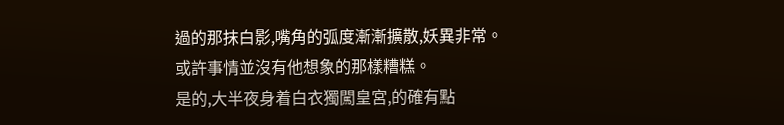過的那抹白影,嘴角的弧度漸漸擴散,妖異非常。
或許事情並沒有他想象的那樣糟糕。
是的,大半夜身着白衣獨闖皇宮,的確有點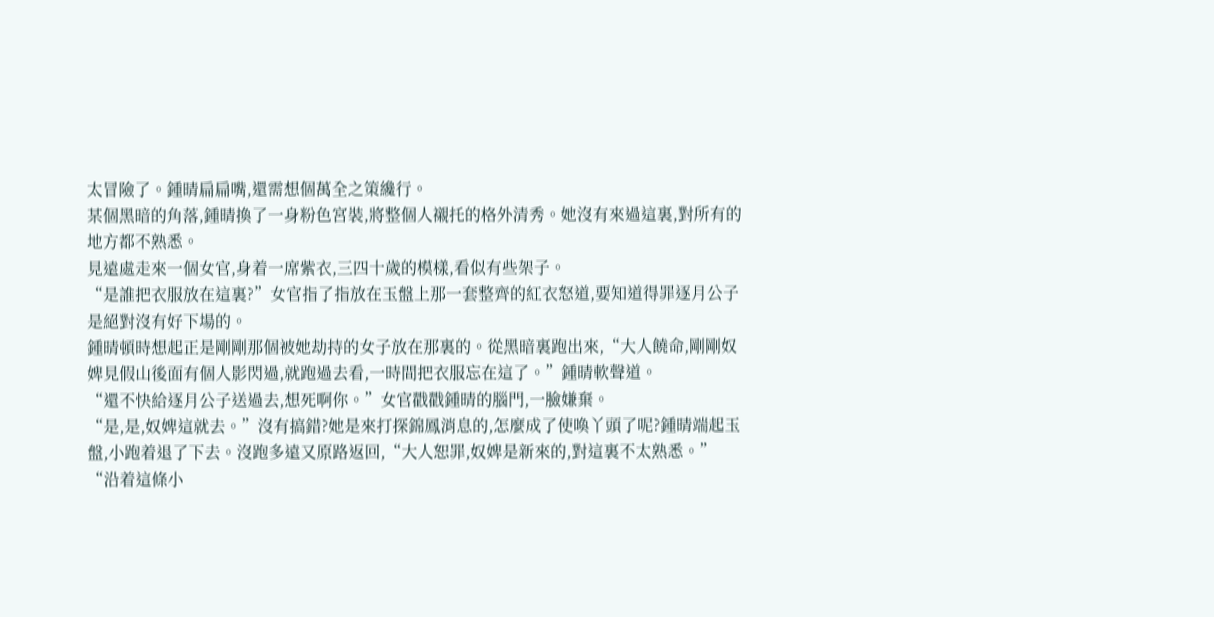太冒險了。鍾晴扁扁嘴,還需想個萬全之策纔行。
某個黑暗的角落,鍾晴換了一身粉色宮裝,將整個人襯托的格外清秀。她沒有來過這裏,對所有的地方都不熟悉。
見遠處走來一個女官,身着一席紫衣,三四十歲的模樣,看似有些架子。
“是誰把衣服放在這裏?”女官指了指放在玉盤上那一套整齊的紅衣怒道,要知道得罪逐月公子是絕對沒有好下場的。
鍾晴頓時想起正是剛剛那個被她劫持的女子放在那裏的。從黑暗裏跑出來,“大人饒命,剛剛奴婢見假山後面有個人影閃過,就跑過去看,一時間把衣服忘在這了。”鍾晴軟聲道。
“還不快給逐月公子送過去,想死啊你。”女官戳戳鍾晴的腦門,一臉嫌棄。
“是,是,奴婢這就去。”沒有搞錯?她是來打探錦鳳消息的,怎麼成了使喚丫頭了呢?鍾晴端起玉盤,小跑着退了下去。沒跑多遠又原路返回,“大人恕罪,奴婢是新來的,對這裏不太熟悉。”
“沿着這條小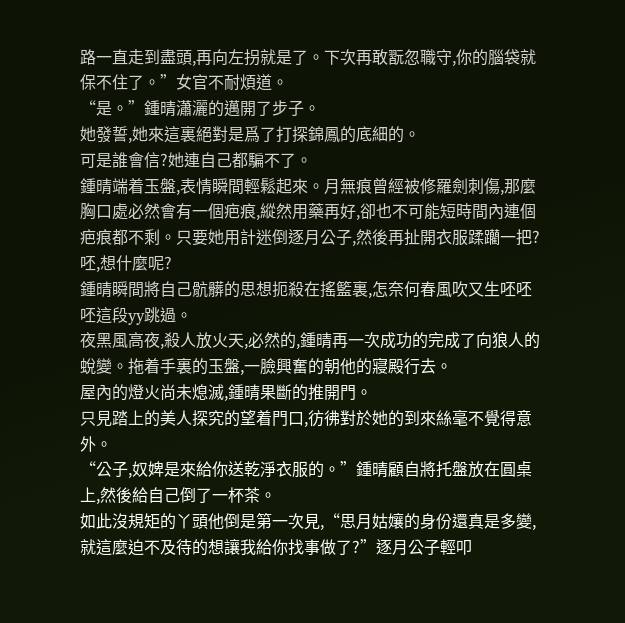路一直走到盡頭,再向左拐就是了。下次再敢翫忽職守,你的腦袋就保不住了。”女官不耐煩道。
“是。”鍾晴瀟灑的邁開了步子。
她發誓,她來這裏絕對是爲了打探錦鳳的底細的。
可是誰會信?她連自己都騙不了。
鍾晴端着玉盤,表情瞬間輕鬆起來。月無痕曾經被修羅劍刺傷,那麼胸口處必然會有一個疤痕,縱然用藥再好,卻也不可能短時間內連個疤痕都不剩。只要她用計迷倒逐月公子,然後再扯開衣服蹂躪一把?呸,想什麼呢?
鍾晴瞬間將自己骯髒的思想扼殺在搖籃裏,怎奈何春風吹又生呸呸呸這段yy跳過。
夜黑風高夜,殺人放火天,必然的,鍾晴再一次成功的完成了向狼人的蛻變。拖着手裏的玉盤,一臉興奮的朝他的寢殿行去。
屋內的燈火尚未熄滅,鍾晴果斷的推開門。
只見踏上的美人探究的望着門口,彷彿對於她的到來絲毫不覺得意外。
“公子,奴婢是來給你送乾淨衣服的。”鍾晴顧自將托盤放在圓桌上,然後給自己倒了一杯茶。
如此沒規矩的丫頭他倒是第一次見,“思月姑孃的身份還真是多變,就這麼迫不及待的想讓我給你找事做了?”逐月公子輕叩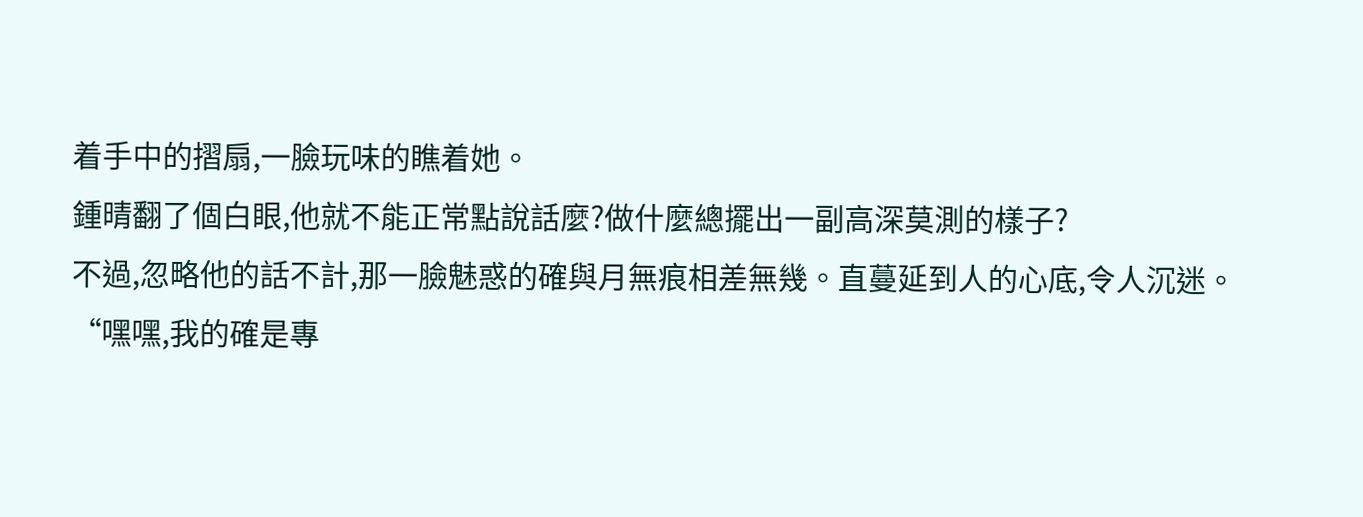着手中的摺扇,一臉玩味的瞧着她。
鍾晴翻了個白眼,他就不能正常點說話麼?做什麼總擺出一副高深莫測的樣子?
不過,忽略他的話不計,那一臉魅惑的確與月無痕相差無幾。直蔓延到人的心底,令人沉迷。
“嘿嘿,我的確是專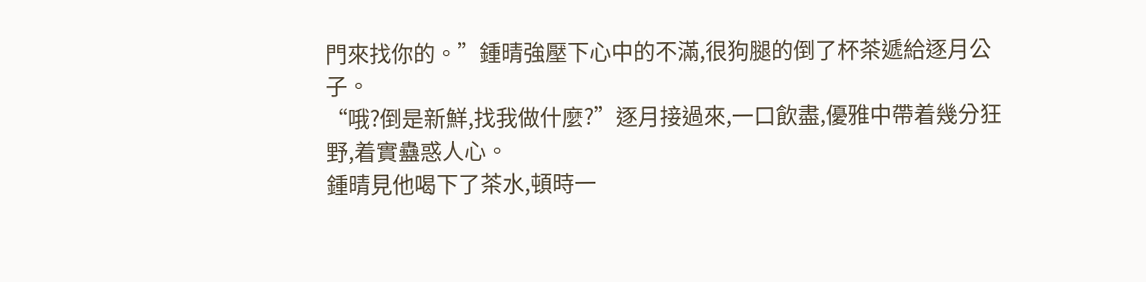門來找你的。”鍾晴強壓下心中的不滿,很狗腿的倒了杯茶遞給逐月公子。
“哦?倒是新鮮,找我做什麼?”逐月接過來,一口飲盡,優雅中帶着幾分狂野,着實蠱惑人心。
鍾晴見他喝下了茶水,頓時一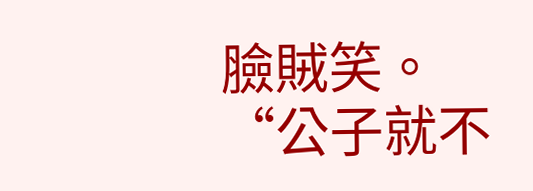臉賊笑。“公子就不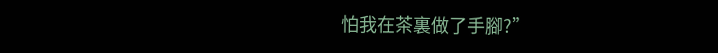怕我在茶裏做了手腳?”